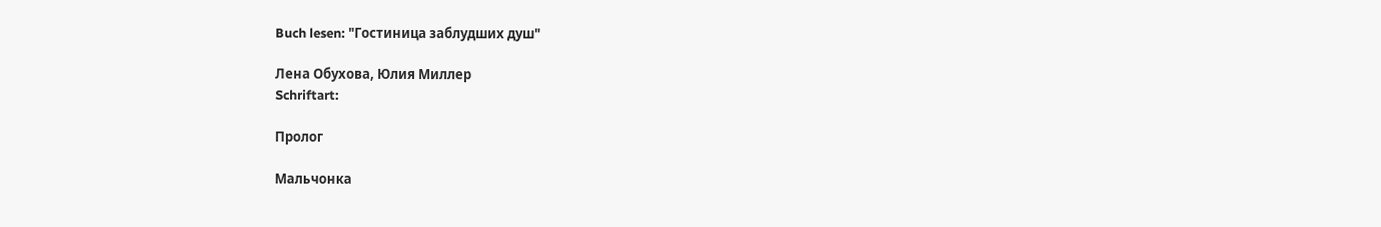Buch lesen: "Гостиница заблудших душ"

Лена Обухова, Юлия Миллер
Schriftart:

Пролог

Мальчонка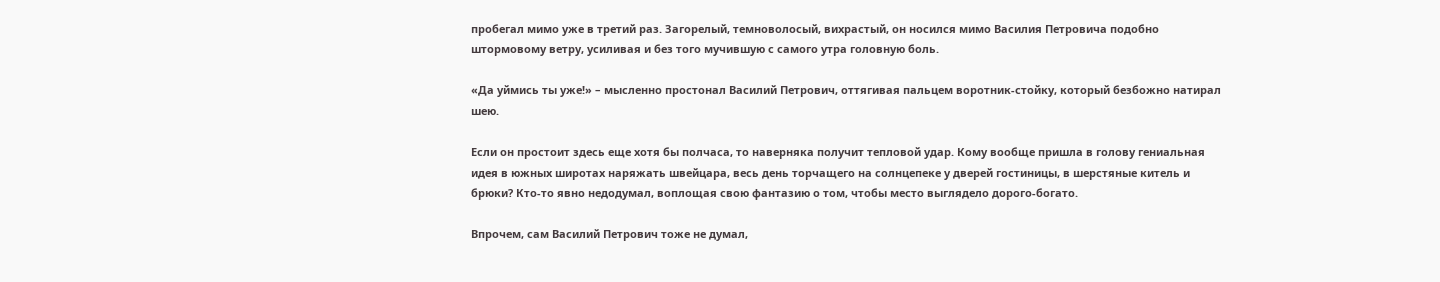пробегал мимо уже в третий раз. Загорелый, темноволосый, вихрастый, он носился мимо Василия Петровича подобно штормовому ветру, усиливая и без того мучившую с самого утра головную боль.

«Да уймись ты уже!» – мысленно простонал Василий Петрович, оттягивая пальцем воротник-стойку, который безбожно натирал шею.

Если он простоит здесь еще хотя бы полчаса, то наверняка получит тепловой удар. Кому вообще пришла в голову гениальная идея в южных широтах наряжать швейцара, весь день торчащего на солнцепеке у дверей гостиницы, в шерстяные китель и брюки? Кто-то явно недодумал, воплощая свою фантазию о том, чтобы место выглядело дорого-богато.

Впрочем, сам Василий Петрович тоже не думал,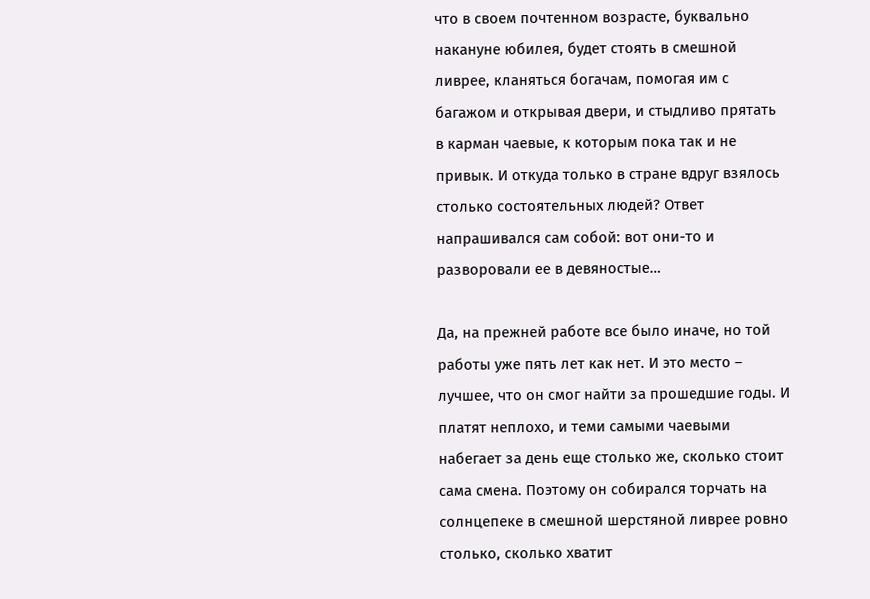что в своем почтенном возрасте, буквально накануне юбилея, будет стоять в смешной ливрее, кланяться богачам, помогая им с багажом и открывая двери, и стыдливо прятать в карман чаевые, к которым пока так и не привык. И откуда только в стране вдруг взялось столько состоятельных людей? Ответ напрашивался сам собой: вот они-то и разворовали ее в девяностые…

Да, на прежней работе все было иначе, но той работы уже пять лет как нет. И это место – лучшее, что он смог найти за прошедшие годы. И платят неплохо, и теми самыми чаевыми набегает за день еще столько же, сколько стоит сама смена. Поэтому он собирался торчать на солнцепеке в смешной шерстяной ливрее ровно столько, сколько хватит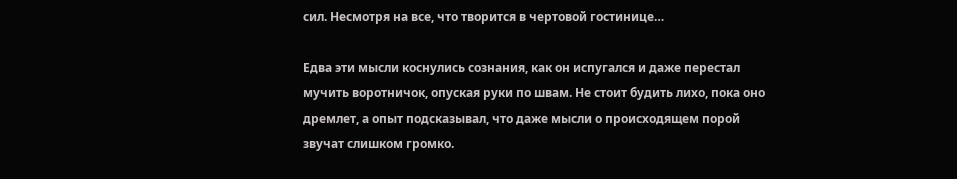сил. Несмотря на все, что творится в чертовой гостинице…

Едва эти мысли коснулись сознания, как он испугался и даже перестал мучить воротничок, опуская руки по швам. Не стоит будить лихо, пока оно дремлет, а опыт подсказывал, что даже мысли о происходящем порой звучат слишком громко.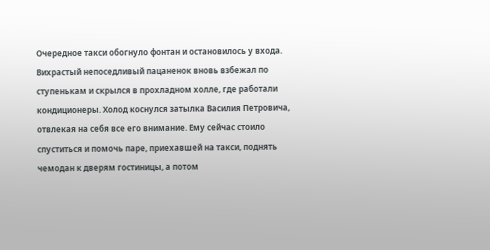Очередное такси обогнуло фонтан и остановилось у входа. Вихрастый непоседливый пацаненок вновь взбежал по ступенькам и скрылся в прохладном холле, где работали кондиционеры. Холод коснулся затылка Василия Петровича, отвлекая на себя все его внимание. Ему сейчас стоило спуститься и помочь паре, приехавшей на такси, поднять чемодан к дверям гостиницы, а потом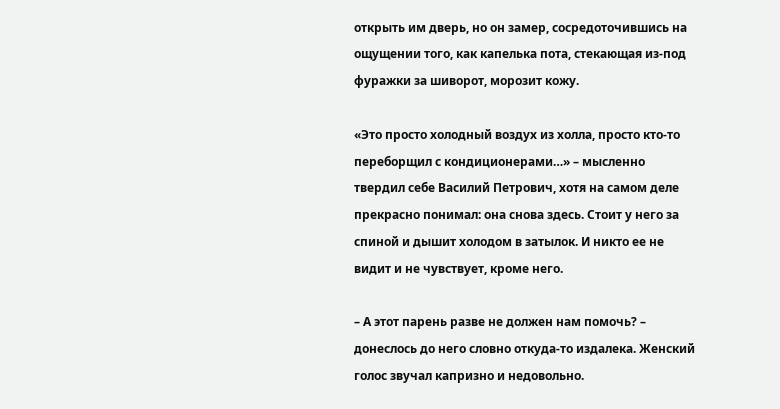открыть им дверь, но он замер, сосредоточившись на ощущении того, как капелька пота, стекающая из-под фуражки за шиворот, морозит кожу.

«Это просто холодный воздух из холла, просто кто-то переборщил с кондиционерами…» – мысленно твердил себе Василий Петрович, хотя на самом деле прекрасно понимал: она снова здесь. Стоит у него за спиной и дышит холодом в затылок. И никто ее не видит и не чувствует, кроме него.

– А этот парень разве не должен нам помочь? – донеслось до него словно откуда-то издалека. Женский голос звучал капризно и недовольно.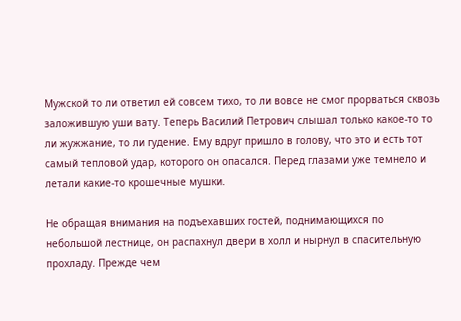Мужской то ли ответил ей совсем тихо, то ли вовсе не смог прорваться сквозь заложившую уши вату. Теперь Василий Петрович слышал только какое-то то ли жужжание, то ли гудение. Ему вдруг пришло в голову, что это и есть тот самый тепловой удар, которого он опасался. Перед глазами уже темнело и летали какие-то крошечные мушки.

Не обращая внимания на подъехавших гостей, поднимающихся по небольшой лестнице, он распахнул двери в холл и нырнул в спасительную прохладу. Прежде чем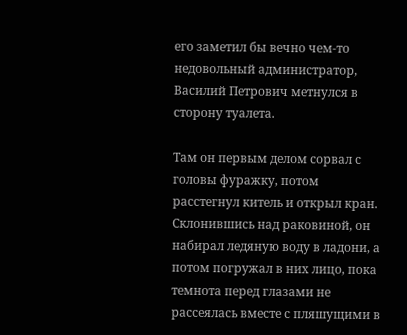его заметил бы вечно чем-то недовольный администратор, Василий Петрович метнулся в сторону туалета.

Там он первым делом сорвал с головы фуражку, потом расстегнул китель и открыл кран. Склонившись над раковиной, он набирал ледяную воду в ладони, а потом погружал в них лицо, пока темнота перед глазами не рассеялась вместе с пляшущими в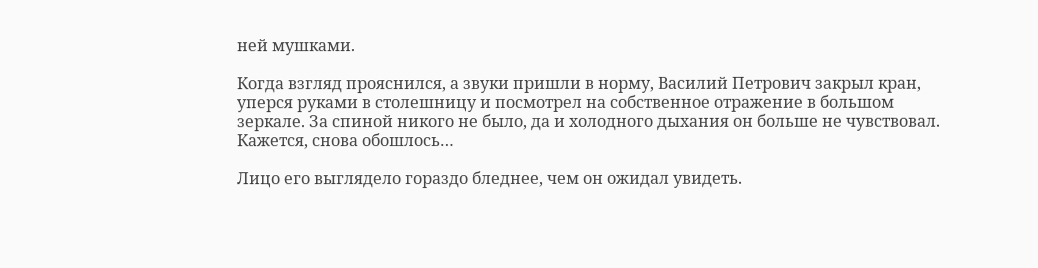ней мушками.

Когда взгляд прояснился, а звуки пришли в норму, Василий Петрович закрыл кран, уперся руками в столешницу и посмотрел на собственное отражение в большом зеркале. За спиной никого не было, да и холодного дыхания он больше не чувствовал. Кажется, снова обошлось…

Лицо его выглядело гораздо бледнее, чем он ожидал увидеть.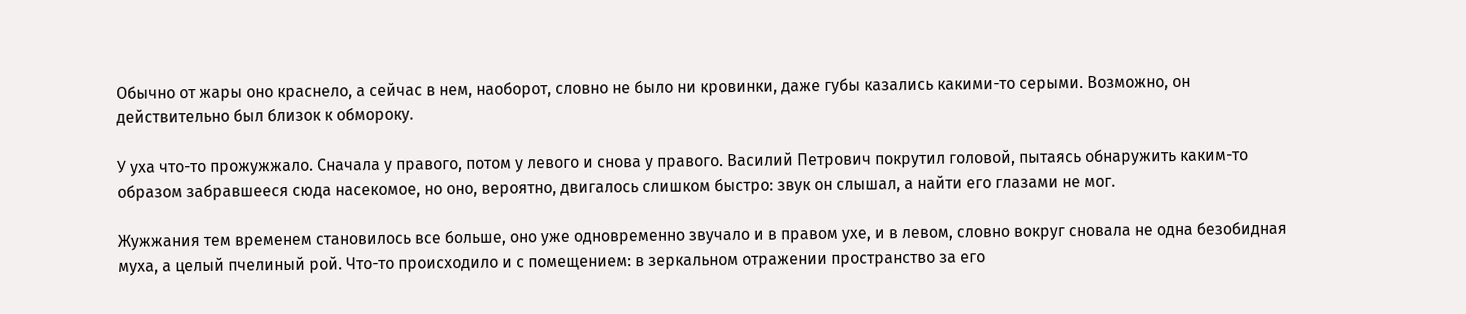Обычно от жары оно краснело, а сейчас в нем, наоборот, словно не было ни кровинки, даже губы казались какими-то серыми. Возможно, он действительно был близок к обмороку.

У уха что-то прожужжало. Сначала у правого, потом у левого и снова у правого. Василий Петрович покрутил головой, пытаясь обнаружить каким-то образом забравшееся сюда насекомое, но оно, вероятно, двигалось слишком быстро: звук он слышал, а найти его глазами не мог.

Жужжания тем временем становилось все больше, оно уже одновременно звучало и в правом ухе, и в левом, словно вокруг сновала не одна безобидная муха, а целый пчелиный рой. Что-то происходило и с помещением: в зеркальном отражении пространство за его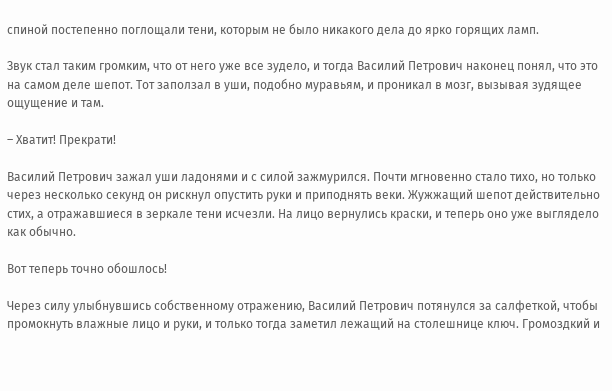спиной постепенно поглощали тени, которым не было никакого дела до ярко горящих ламп.

Звук стал таким громким, что от него уже все зудело, и тогда Василий Петрович наконец понял, что это на самом деле шепот. Тот заползал в уши, подобно муравьям, и проникал в мозг, вызывая зудящее ощущение и там.

– Хватит! Прекрати!

Василий Петрович зажал уши ладонями и с силой зажмурился. Почти мгновенно стало тихо, но только через несколько секунд он рискнул опустить руки и приподнять веки. Жужжащий шепот действительно стих, а отражавшиеся в зеркале тени исчезли. На лицо вернулись краски, и теперь оно уже выглядело как обычно.

Вот теперь точно обошлось!

Через силу улыбнувшись собственному отражению, Василий Петрович потянулся за салфеткой, чтобы промокнуть влажные лицо и руки, и только тогда заметил лежащий на столешнице ключ. Громоздкий и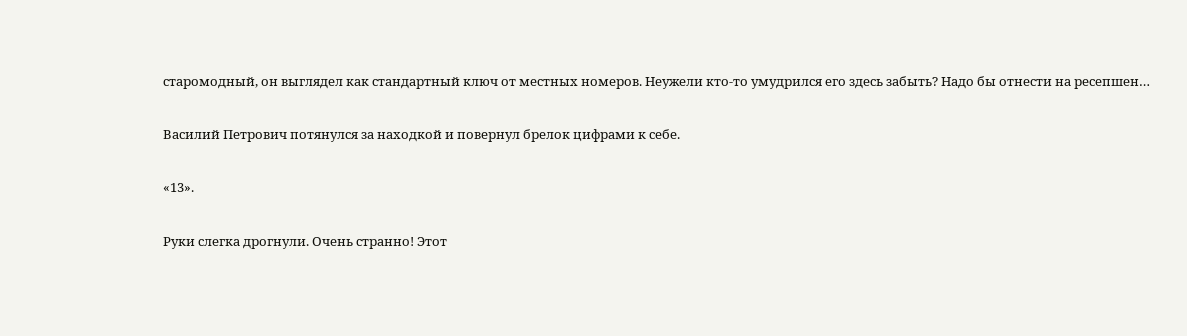старомодный, он выглядел как стандартный ключ от местных номеров. Неужели кто-то умудрился его здесь забыть? Надо бы отнести на ресепшен…

Василий Петрович потянулся за находкой и повернул брелок цифрами к себе.

«13».

Руки слегка дрогнули. Очень странно! Этот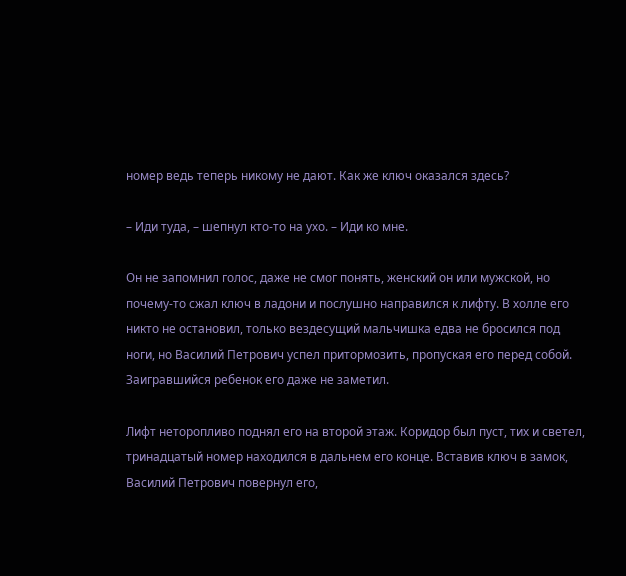номер ведь теперь никому не дают. Как же ключ оказался здесь?

– Иди туда, – шепнул кто-то на ухо. – Иди ко мне.

Он не запомнил голос, даже не смог понять, женский он или мужской, но почему-то сжал ключ в ладони и послушно направился к лифту. В холле его никто не остановил, только вездесущий мальчишка едва не бросился под ноги, но Василий Петрович успел притормозить, пропуская его перед собой. Заигравшийся ребенок его даже не заметил.

Лифт неторопливо поднял его на второй этаж. Коридор был пуст, тих и светел, тринадцатый номер находился в дальнем его конце. Вставив ключ в замок, Василий Петрович повернул его,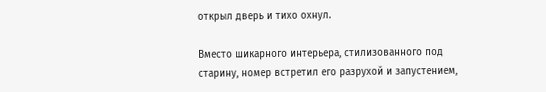открыл дверь и тихо охнул.

Вместо шикарного интерьера, стилизованного под старину, номер встретил его разрухой и запустением,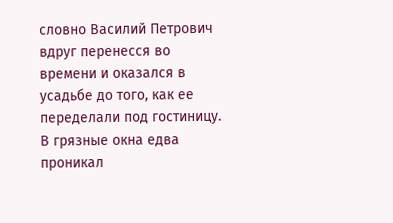словно Василий Петрович вдруг перенесся во времени и оказался в усадьбе до того, как ее переделали под гостиницу. В грязные окна едва проникал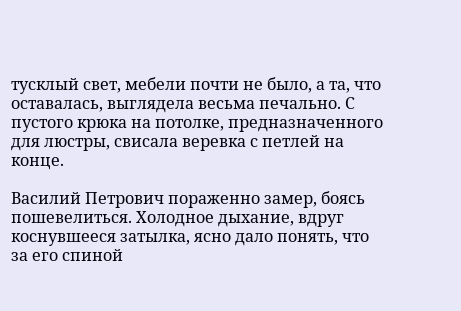тусклый свет, мебели почти не было, а та, что оставалась, выглядела весьма печально. С пустого крюка на потолке, предназначенного для люстры, свисала веревка с петлей на конце.

Василий Петрович пораженно замер, боясь пошевелиться. Холодное дыхание, вдруг коснувшееся затылка, ясно дало понять, что за его спиной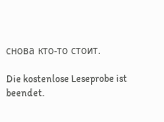снова кто-то стоит.

Die kostenlose Leseprobe ist beendet.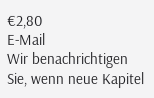€2,80
E-Mail
Wir benachrichtigen Sie, wenn neue Kapitel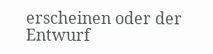erscheinen oder der Entwurf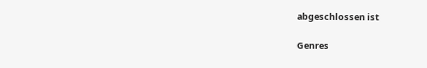abgeschlossen ist

Genres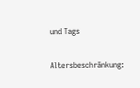und Tags

Altersbeschränkung: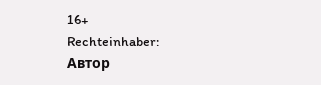16+
Rechteinhaber:
Автор